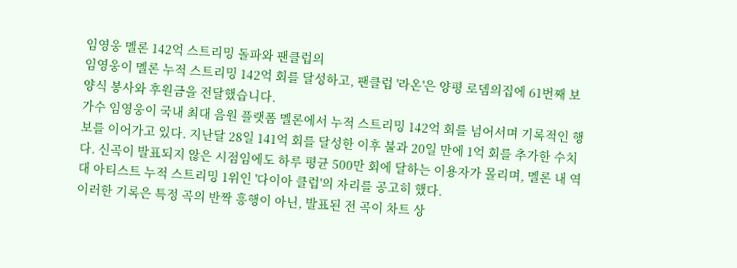임영웅 멜론 142억 스트리밍 돌파와 팬클럽의
임영웅이 멜론 누적 스트리밍 142억 회를 달성하고, 팬클럽 '라온'은 양평 로뎀의집에 61번째 보양식 봉사와 후원금을 전달했습니다.
가수 임영웅이 국내 최대 음원 플랫폼 멜론에서 누적 스트리밍 142억 회를 넘어서며 기록적인 행보를 이어가고 있다. 지난달 28일 141억 회를 달성한 이후 불과 20일 만에 1억 회를 추가한 수치다. 신곡이 발표되지 않은 시점임에도 하루 평균 500만 회에 달하는 이용자가 몰리며, 멜론 내 역대 아티스트 누적 스트리밍 1위인 '다이아 클럽'의 자리를 공고히 했다.
이러한 기록은 특정 곡의 반짝 흥행이 아닌, 발표된 전 곡이 차트 상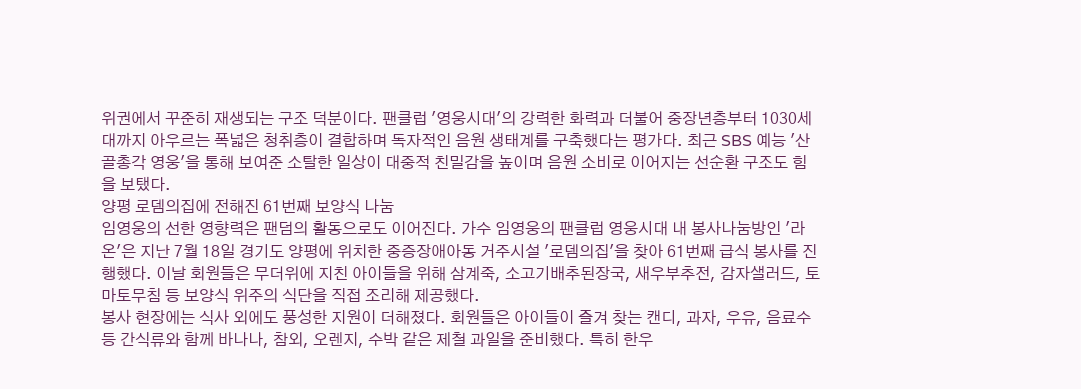위권에서 꾸준히 재생되는 구조 덕분이다. 팬클럽 '영웅시대'의 강력한 화력과 더불어 중장년층부터 1030세대까지 아우르는 폭넓은 청취층이 결합하며 독자적인 음원 생태계를 구축했다는 평가다. 최근 SBS 예능 '산골총각 영웅'을 통해 보여준 소탈한 일상이 대중적 친밀감을 높이며 음원 소비로 이어지는 선순환 구조도 힘을 보탰다.
양평 로뎀의집에 전해진 61번째 보양식 나눔
임영웅의 선한 영향력은 팬덤의 활동으로도 이어진다. 가수 임영웅의 팬클럽 영웅시대 내 봉사나눔방인 '라온'은 지난 7월 18일 경기도 양평에 위치한 중증장애아동 거주시설 '로뎀의집'을 찾아 61번째 급식 봉사를 진행했다. 이날 회원들은 무더위에 지친 아이들을 위해 삼계죽, 소고기배추된장국, 새우부추전, 감자샐러드, 토마토무침 등 보양식 위주의 식단을 직접 조리해 제공했다.
봉사 현장에는 식사 외에도 풍성한 지원이 더해졌다. 회원들은 아이들이 즐겨 찾는 캔디, 과자, 우유, 음료수 등 간식류와 함께 바나나, 참외, 오렌지, 수박 같은 제철 과일을 준비했다. 특히 한우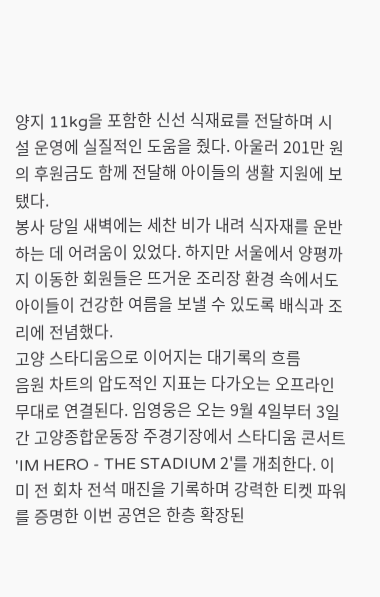양지 11kg을 포함한 신선 식재료를 전달하며 시설 운영에 실질적인 도움을 줬다. 아울러 201만 원의 후원금도 함께 전달해 아이들의 생활 지원에 보탰다.
봉사 당일 새벽에는 세찬 비가 내려 식자재를 운반하는 데 어려움이 있었다. 하지만 서울에서 양평까지 이동한 회원들은 뜨거운 조리장 환경 속에서도 아이들이 건강한 여름을 보낼 수 있도록 배식과 조리에 전념했다.
고양 스타디움으로 이어지는 대기록의 흐름
음원 차트의 압도적인 지표는 다가오는 오프라인 무대로 연결된다. 임영웅은 오는 9월 4일부터 3일간 고양종합운동장 주경기장에서 스타디움 콘서트 'IM HERO - THE STADIUM 2'를 개최한다. 이미 전 회차 전석 매진을 기록하며 강력한 티켓 파워를 증명한 이번 공연은 한층 확장된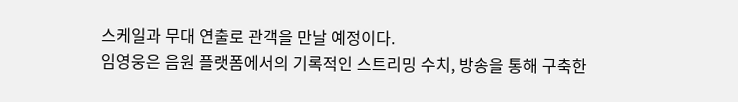스케일과 무대 연출로 관객을 만날 예정이다.
임영웅은 음원 플랫폼에서의 기록적인 스트리밍 수치, 방송을 통해 구축한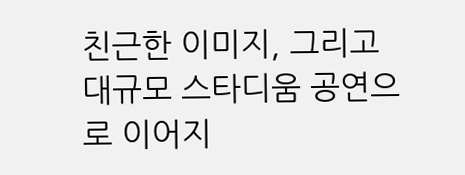친근한 이미지, 그리고 대규모 스타디움 공연으로 이어지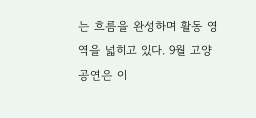는 흐름을 완성하며 활동 영역을 넓히고 있다. 9월 고양 공연은 이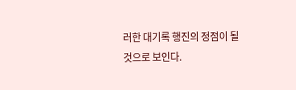러한 대기록 행진의 정점이 될 것으로 보인다.